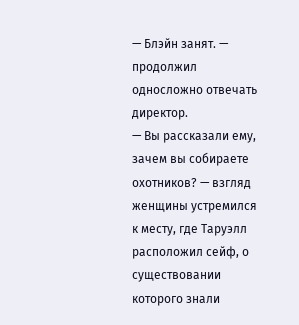— Блэйн занят. — продолжил односложно отвечать директор.
— Вы рассказали ему, зачем вы собираете охотников? — взгляд женщины устремился к месту, где Таруэлл расположил сейф, о существовании которого знали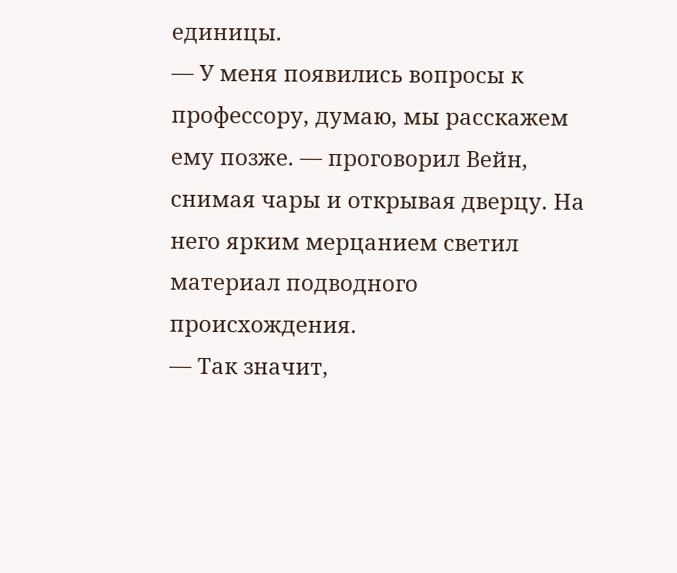единицы.
— У меня появились вопросы к профессору, думаю, мы расскажем ему позже. — проговорил Вейн, снимая чары и открывая дверцу. На него ярким мерцанием светил материал подводного происхождения.
— Так значит,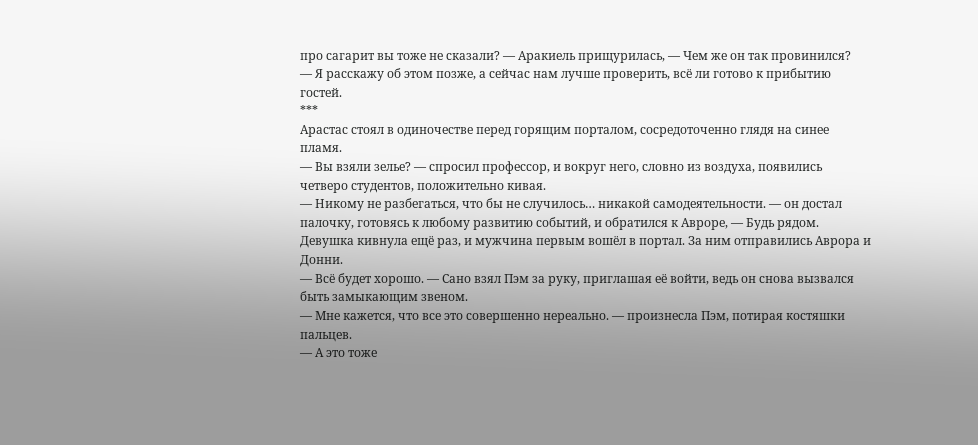про сагарит вы тоже не сказали? — Аракиель прищурилась, — Чем же он так провинился?
— Я расскажу об этом позже, а сейчас нам лучше проверить, всё ли готово к прибытию гостей.
***
Арастас стоял в одиночестве перед горящим порталом, сосредоточенно глядя на синее пламя.
— Вы взяли зелье? — спросил профессор, и вокруг него, словно из воздуха, появились четверо студентов, положительно кивая.
— Никому не разбегаться, что бы не случилось… никакой самодеятельности. — он достал палочку, готовясь к любому развитию событий, и обратился к Авроре, — Будь рядом.
Девушка кивнула ещё раз, и мужчина первым вошёл в портал. За ним отправились Аврора и Донни.
— Всё будет хорошо. — Сано взял Пэм за руку, приглашая её войти, ведь он снова вызвался быть замыкающим звеном.
— Мне кажется, что все это совершенно нереально. — произнесла Пэм, потирая костяшки пальцев.
— А это тоже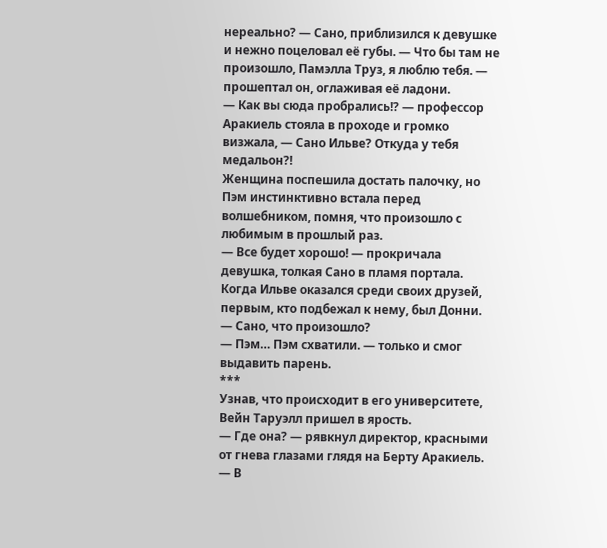нереально? — Сано, приблизился к девушке и нежно поцеловал её губы. — Что бы там не произошло, Памэлла Труз, я люблю тебя. — прошептал он, оглаживая её ладони.
— Как вы сюда пробрались!? — профессор Аракиель стояла в проходе и громко визжала, — Сано Ильве? Откуда у тебя медальон?!
Женщина поспешила достать палочку, но Пэм инстинктивно встала перед волшебником, помня, что произошло с любимым в прошлый раз.
— Все будет хорошо! — прокричала девушка, толкая Сано в пламя портала.
Когда Ильве оказался среди своих друзей, первым, кто подбежал к нему, был Донни.
— Сано, что произошло?
— Пэм… Пэм схватили. — только и смог выдавить парень.
***
Узнав, что происходит в его университете, Вейн Таруэлл пришел в ярость.
— Где она? — рявкнул директор, красными от гнева глазами глядя на Берту Аракиель.
— В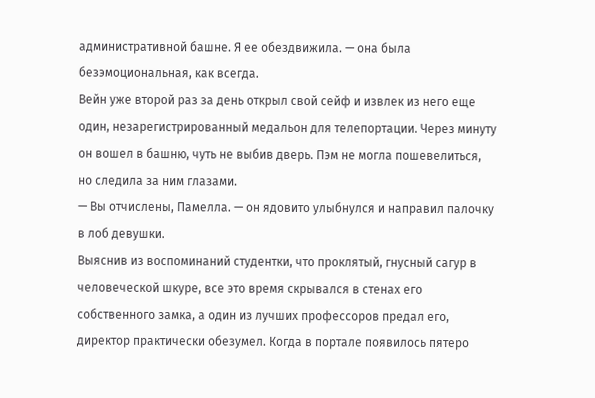административной башне. Я ее обездвижила. — она была безэмоциональная, как всегда.
Вейн уже второй раз за день открыл свой сейф и извлек из него еще один, незарегистрированный медальон для телепортации. Через минуту он вошел в башню, чуть не выбив дверь. Пэм не могла пошевелиться, но следила за ним глазами.
— Вы отчислены, Памелла. — он ядовито улыбнулся и направил палочку в лоб девушки.
Выяснив из воспоминаний студентки, что проклятый, гнусный сагур в человеческой шкуре, все это время скрывался в стенах его собственного замка, а один из лучших профессоров предал его, директор практически обезумел. Когда в портале появилось пятеро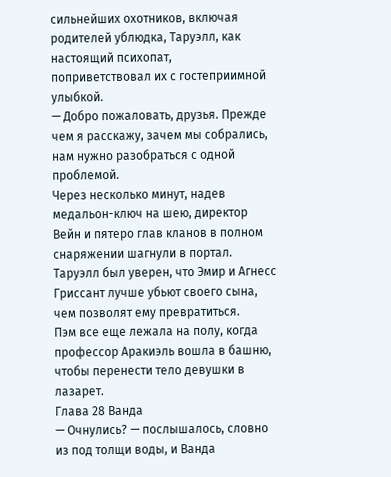сильнейших охотников, включая родителей ублюдка, Таруэлл, как настоящий психопат, поприветствовал их с гостеприимной улыбкой.
— Добро пожаловать, друзья. Прежде чем я расскажу, зачем мы собрались, нам нужно разобраться с одной проблемой.
Через несколько минут, надев медальон-ключ на шею, директор Вейн и пятеро глав кланов в полном снаряжении шагнули в портал. Таруэлл был уверен, что Эмир и Агнесс Гриссант лучше убьют своего сына, чем позволят ему превратиться.
Пэм все еще лежала на полу, когда профессор Аракиэль вошла в башню, чтобы перенести тело девушки в лазарет.
Глава 28 Ванда
— Очнулись? — послышалось, словно из под толщи воды, и Ванда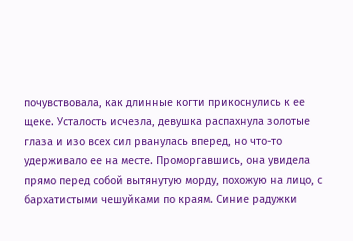почувствовала, как длинные когти прикоснулись к ее щеке. Усталость исчезла, девушка распахнула золотые глаза и изо всех сил рванулась вперед, но что-то удерживало ее на месте. Проморгавшись, она увидела прямо перед собой вытянутую морду, похожую на лицо, с бархатистыми чешуйками по краям. Синие радужки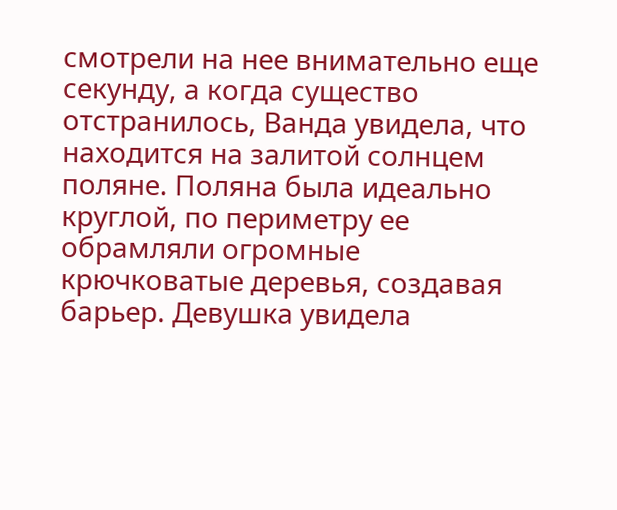смотрели на нее внимательно еще секунду, а когда существо отстранилось, Ванда увидела, что находится на залитой солнцем поляне. Поляна была идеально круглой, по периметру ее обрамляли огромные крючковатые деревья, создавая барьер. Девушка увидела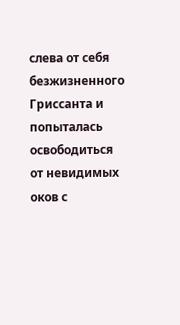слева от себя безжизненного Гриссанта и попыталась освободиться от невидимых оков с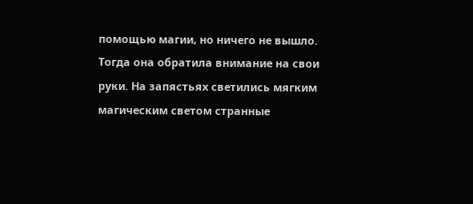помощью магии, но ничего не вышло. Тогда она обратила внимание на свои руки. На запястьях светились мягким магическим светом странные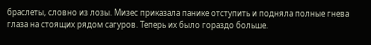браслеты, словно из лозы. Мизес приказала панике отступить и подняла полные гнева глаза на стоящих рядом сагуров. Теперь их было гораздо больше.